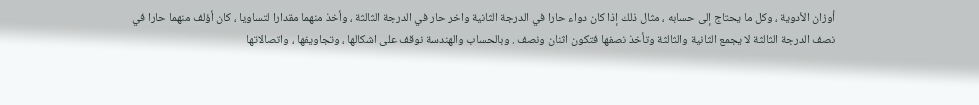أوزان الأدوية ، وكل ما يحتاج إلى حسابه ، مثال ذلك إذا كان دواء حارا في الدرجة الثانية واخر حار في الدرجة الثالثة ، وأخذ منهما مقدارا لتساويا ، كان أؤلف منهما حارا في نصف الدرجة الثالثة لا يجمع الثانية والثالثة وتأخذ نصفها فتكون اثنان ونصف . وبالحساب والهندسة نوقف على اشكالها ، وتجاويفها ، واتصالاتها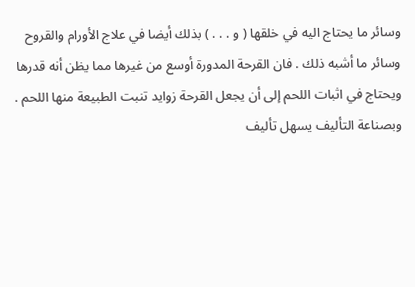وسائر ما يحتاج اليه في خلقها ( و . . . ) بذلك أيضا في علاج الأورام والقروح وسائر ما أشبه ذلك . فان القرحة المدورة أوسع من غيرها مما يظن أنه قدرها ويحتاج في اثبات اللحم إلى أن يجعل القرحة زوايد تنبت الطبيعة منها اللحم .
وبصناعة التأليف يسهل تأليف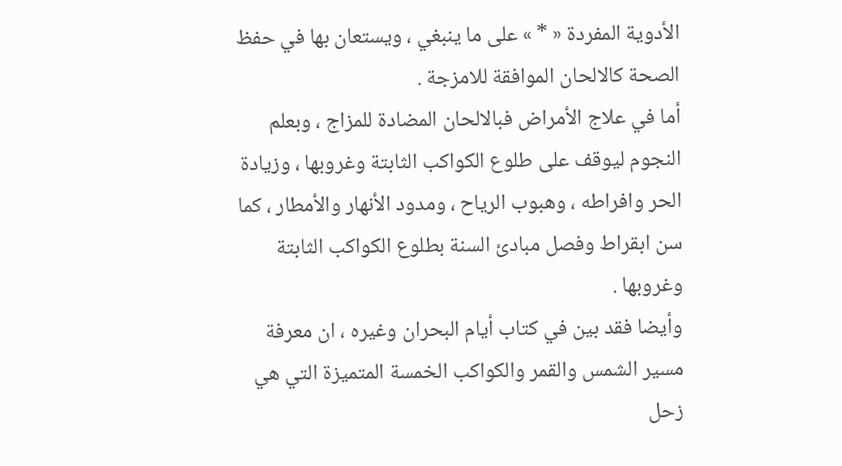الأدوية المفردة « * » على ما ينبغي ، ويستعان بها في حفظ الصحة كالالحان الموافقة للامزجة .
أما في علاج الأمراض فبالالحان المضادة للمزاج ، وبعلم النجوم ليوقف على طلوع الكواكب الثابتة وغروبها ، وزيادة الحر وافراطه ، وهبوب الرياح ، ومدود الأنهار والأمطار ، كما سن ابقراط وفصل مبادئ السنة بطلوع الكواكب الثابتة وغروبها .
وأيضا فقد بين في كتاب أيام البحران وغيره ، ان معرفة مسير الشمس والقمر والكواكب الخمسة المتميزة التي هي زحل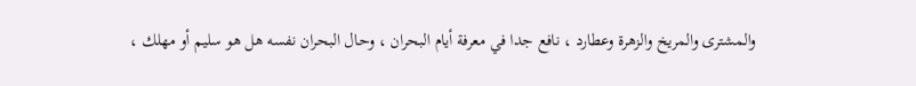والمشترى والمريخ والزهرة وعطارد ، نافع جدا في معرفة أيام البحران ، وحال البحران نفسه هل هو سليم أو مهلك ،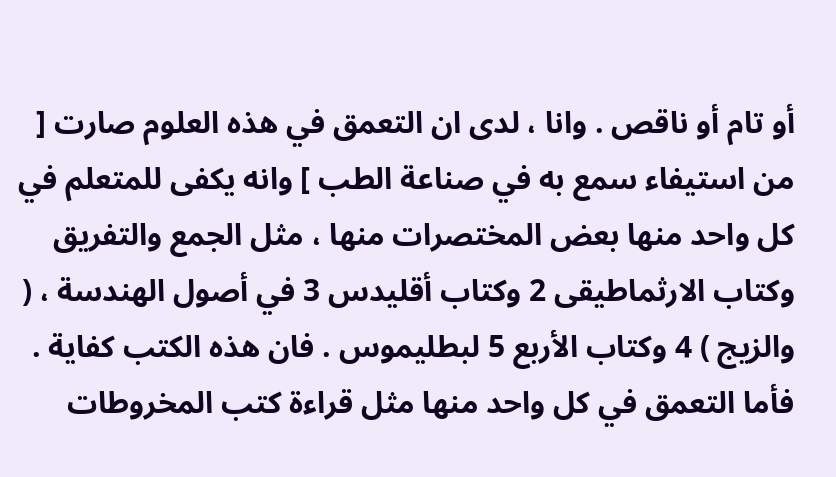أو تام أو ناقص . وانا ، لدى ان التعمق في هذه العلوم صارت [ من استيفاء سمع به في صناعة الطب ] وانه يكفى للمتعلم في كل واحد منها بعض المختصرات منها ، مثل الجمع والتفريق وكتاب الارثماطيقى 2 وكتاب أقليدس 3 في أصول الهندسة ، ( والزيج ) 4 وكتاب الأربع 5 لبطليموس . فان هذه الكتب كفاية . فأما التعمق في كل واحد منها مثل قراءة كتب المخروطات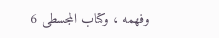وفهمه ، وكتاب المجسطى 6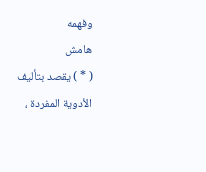وفهمه
هامش
( * ) يقصد بتأليف الأدوية المفردة ،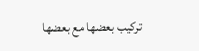تركيب بعضها مع بعضها